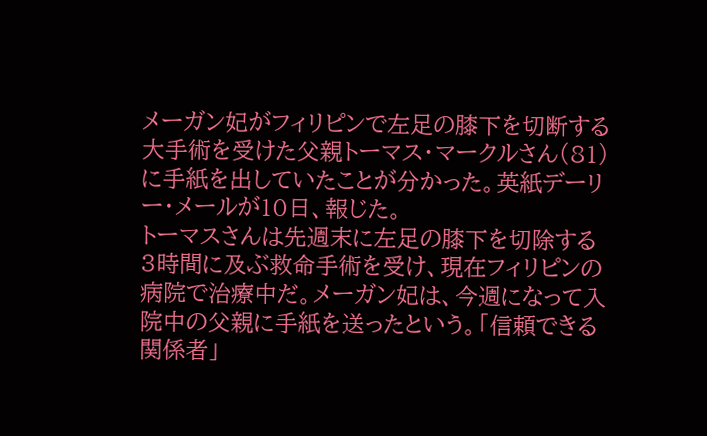メーガン妃がフィリピンで左足の膝下を切断する大手術を受けた父親トーマス・マークルさん(81)に手紙を出していたことが分かった。英紙デーリー・メールが10日、報じた。
トーマスさんは先週末に左足の膝下を切除する3時間に及ぶ救命手術を受け、現在フィリピンの病院で治療中だ。メーガン妃は、今週になって入院中の父親に手紙を送ったという。「信頼できる関係者」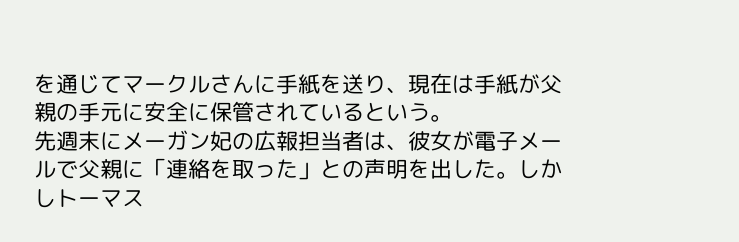を通じてマークルさんに手紙を送り、現在は手紙が父親の手元に安全に保管されているという。
先週末にメーガン妃の広報担当者は、彼女が電子メールで父親に「連絡を取った」との声明を出した。しかしトーマス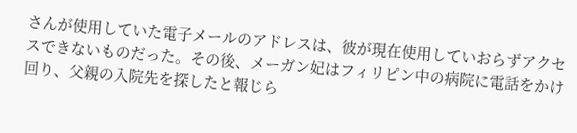さんが使用していた電子メールのアドレスは、彼が現在使用していおらずアクセスできないものだった。その後、メーガン妃はフィリピン中の病院に電話をかけ回り、父親の入院先を探したと報じら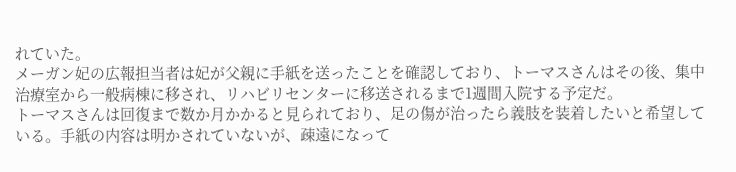れていた。
メーガン妃の広報担当者は妃が父親に手紙を送ったことを確認しており、トーマスさんはその後、集中治療室から一般病棟に移され、リハビリセンターに移送されるまで1週間入院する予定だ。
トーマスさんは回復まで数か月かかると見られており、足の傷が治ったら義肢を装着したいと希望している。手紙の内容は明かされていないが、疎遠になって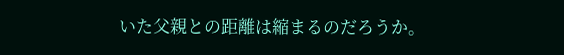いた父親との距離は縮まるのだろうか。